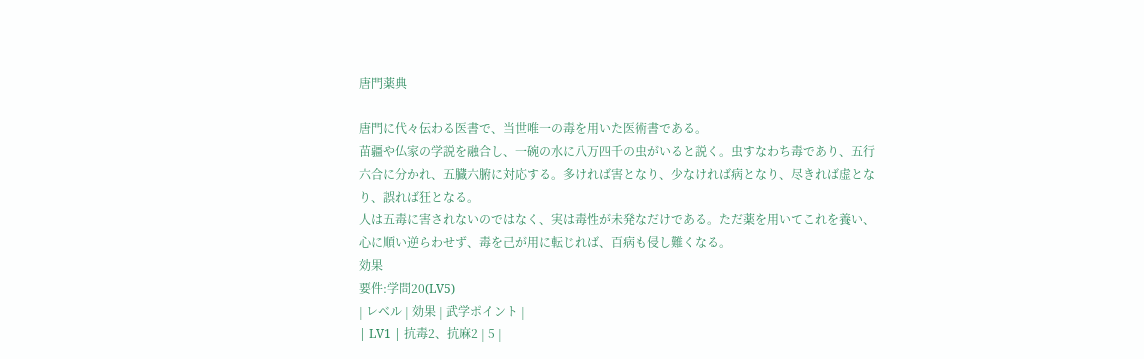唐門薬典

唐門に代々伝わる医書で、当世唯一の毒を用いた医術書である。
苗疆や仏家の学説を融合し、一碗の水に八万四千の虫がいると説く。虫すなわち毒であり、五行六合に分かれ、五臓六腑に対応する。多ければ害となり、少なければ病となり、尽きれば虚となり、誤れば狂となる。
人は五毒に害されないのではなく、実は毒性が未発なだけである。ただ薬を用いてこれを養い、心に順い逆らわせず、毒を己が用に転じれば、百病も侵し難くなる。
効果
要件:学問20(LV5)
| レベル | 効果 | 武学ポイント |
| LV1 | 抗毒2、抗麻2 | 5 |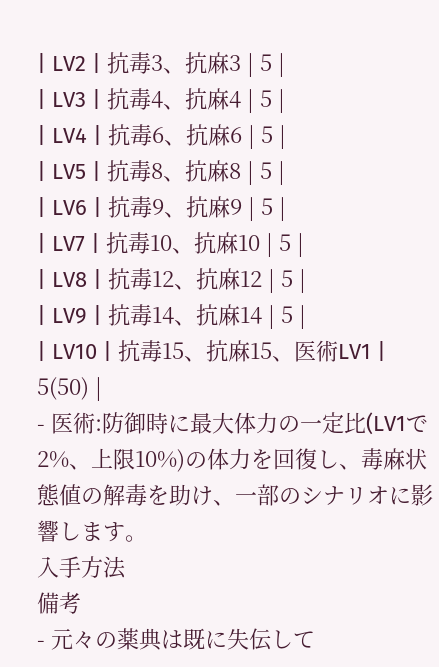| LV2 | 抗毒3、抗麻3 | 5 |
| LV3 | 抗毒4、抗麻4 | 5 |
| LV4 | 抗毒6、抗麻6 | 5 |
| LV5 | 抗毒8、抗麻8 | 5 |
| LV6 | 抗毒9、抗麻9 | 5 |
| LV7 | 抗毒10、抗麻10 | 5 |
| LV8 | 抗毒12、抗麻12 | 5 |
| LV9 | 抗毒14、抗麻14 | 5 |
| LV10 | 抗毒15、抗麻15、医術LV1 | 5(50) |
- 医術:防御時に最大体力の一定比(LV1で2%、上限10%)の体力を回復し、毒麻状態値の解毒を助け、一部のシナリオに影響します。
入手方法
備考
- 元々の薬典は既に失伝して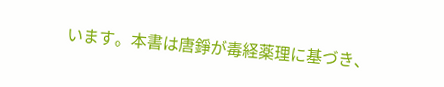います。本書は唐錚が毒経薬理に基づき、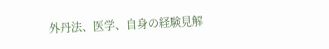外丹法、医学、自身の経験見解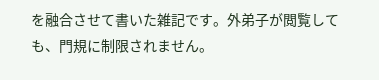を融合させて書いた雑記です。外弟子が閲覧しても、門規に制限されません。